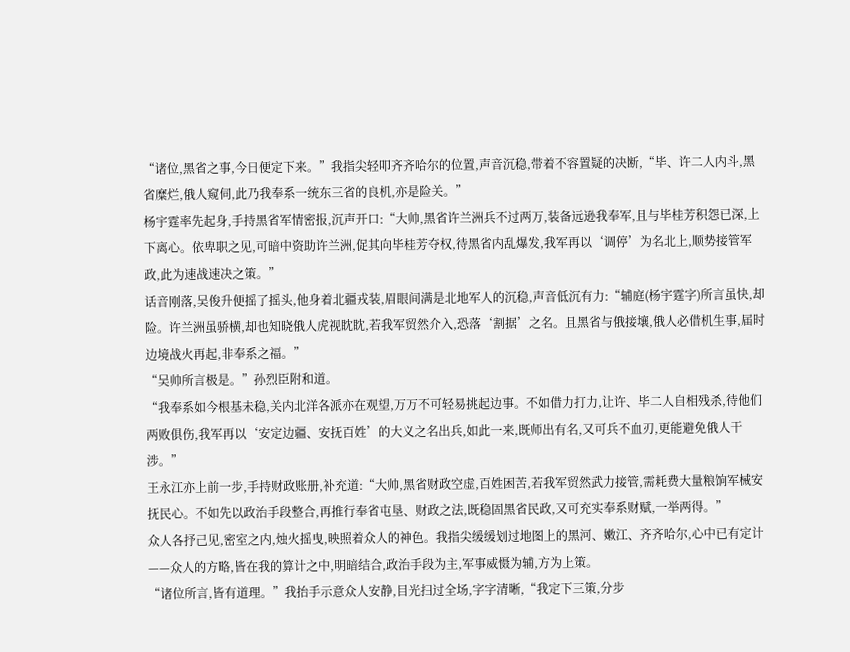“诸位,黑省之事,今日便定下来。”我指尖轻叩齐齐哈尔的位置,声音沉稳,带着不容置疑的决断,“毕、许二人内斗,黑省糜烂,俄人窥伺,此乃我奉系一统东三省的良机,亦是险关。”
杨宇霆率先起身,手持黑省军情密报,沉声开口:“大帅,黑省许兰洲兵不过两万,装备远逊我奉军,且与毕桂芳积怨已深,上下离心。依卑职之见,可暗中资助许兰洲,促其向毕桂芳夺权,待黑省内乱爆发,我军再以‘调停’为名北上,顺势接管军政,此为速战速决之策。”
话音刚落,吴俊升便摇了摇头,他身着北疆戎装,眉眼间满是北地军人的沉稳,声音低沉有力:“辅庭(杨宇霆字)所言虽快,却险。许兰洲虽骄横,却也知晓俄人虎视眈眈,若我军贸然介入,恐落‘割据’之名。且黑省与俄接壤,俄人必借机生事,届时边境战火再起,非奉系之福。”
“吴帅所言极是。”孙烈臣附和道。
“我奉系如今根基未稳,关内北洋各派亦在观望,万万不可轻易挑起边事。不如借力打力,让许、毕二人自相残杀,待他们两败俱伤,我军再以‘安定边疆、安抚百姓’的大义之名出兵,如此一来,既师出有名,又可兵不血刃,更能避免俄人干涉。”
王永江亦上前一步,手持财政账册,补充道:“大帅,黑省财政空虚,百姓困苦,若我军贸然武力接管,需耗费大量粮饷军械安抚民心。不如先以政治手段整合,再推行奉省屯垦、财政之法,既稳固黑省民政,又可充实奉系财赋,一举两得。”
众人各抒己见,密室之内,烛火摇曳,映照着众人的神色。我指尖缓缓划过地图上的黑河、嫩江、齐齐哈尔,心中已有定计——众人的方略,皆在我的算计之中,明暗结合,政治手段为主,军事威慑为辅,方为上策。
“诸位所言,皆有道理。”我抬手示意众人安静,目光扫过全场,字字清晰,“我定下三策,分步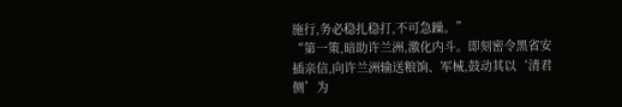施行,务必稳扎稳打,不可急躁。”
“第一策,暗助许兰洲,激化内斗。即刻密令黑省安插亲信,向许兰洲输送粮饷、军械,鼓动其以‘清君侧’为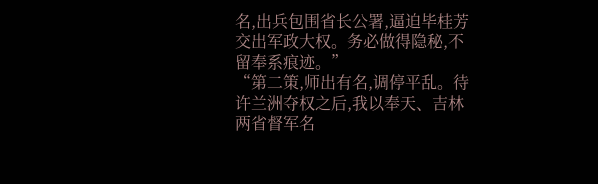名,出兵包围省长公署,逼迫毕桂芳交出军政大权。务必做得隐秘,不留奉系痕迹。”
“第二策,师出有名,调停平乱。待许兰洲夺权之后,我以奉天、吉林两省督军名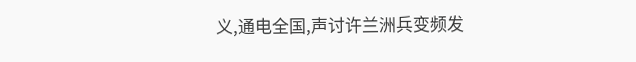义,通电全国,声讨许兰洲兵变频发